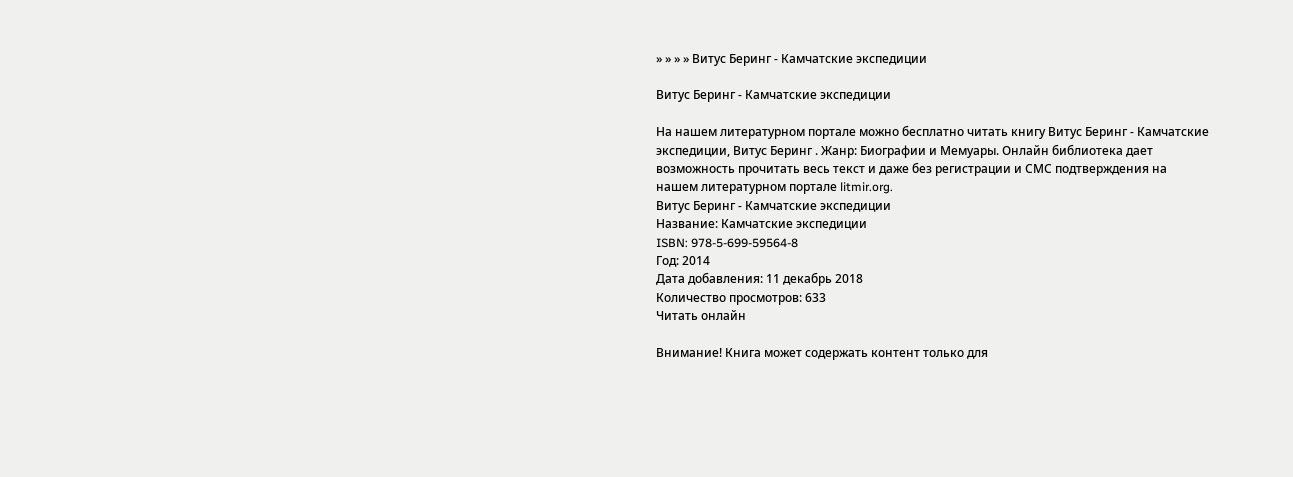» » » » Витус Беринг - Камчатские экспедиции

Витус Беринг - Камчатские экспедиции

На нашем литературном портале можно бесплатно читать книгу Витус Беринг - Камчатские экспедиции, Витус Беринг . Жанр: Биографии и Мемуары. Онлайн библиотека дает возможность прочитать весь текст и даже без регистрации и СМС подтверждения на нашем литературном портале litmir.org.
Витус Беринг - Камчатские экспедиции
Название: Камчатские экспедиции
ISBN: 978-5-699-59564-8
Год: 2014
Дата добавления: 11 декабрь 2018
Количество просмотров: 633
Читать онлайн

Внимание! Книга может содержать контент только для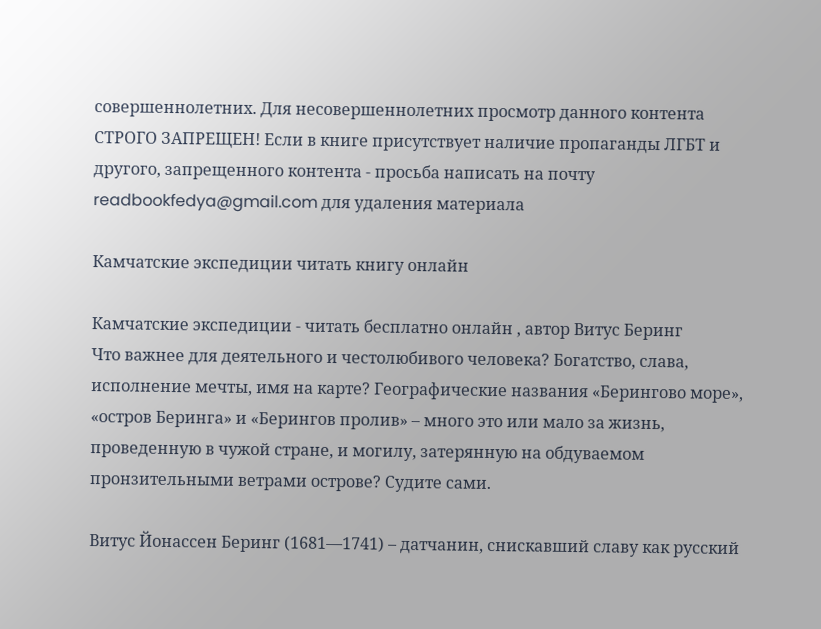совершеннолетних. Для несовершеннолетних просмотр данного контента СТРОГО ЗАПРЕЩЕН! Если в книге присутствует наличие пропаганды ЛГБТ и другого, запрещенного контента - просьба написать на почту readbookfedya@gmail.com для удаления материала

Камчатские экспедиции читать книгу онлайн

Камчатские экспедиции - читать бесплатно онлайн , автор Витус Беринг
Что важнее для деятельного и честолюбивого человека? Богатство, слава, исполнение мечты, имя на карте? Географические названия «Берингово море», «остров Беринга» и «Берингов пролив» – много это или мало за жизнь, проведенную в чужой стране, и могилу, затерянную на обдуваемом пронзительными ветрами острове? Судите сами.

Витус Йонассен Беринг (1681—1741) – датчанин, снискавший славу как русский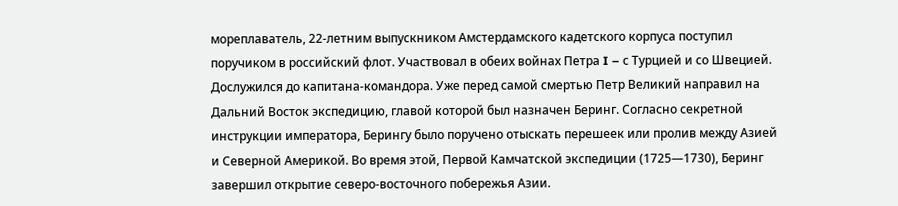мореплаватель, 22-летним выпускником Амстердамского кадетского корпуса поступил поручиком в российский флот. Участвовал в обеих войнах Петра I – с Турцией и со Швецией. Дослужился до капитана-командора. Уже перед самой смертью Петр Великий направил на Дальний Восток экспедицию, главой которой был назначен Беринг. Согласно секретной инструкции императора, Берингу было поручено отыскать перешеек или пролив между Азией и Северной Америкой. Во время этой, Первой Камчатской экспедиции (1725—1730), Беринг завершил открытие северо-восточного побережья Азии.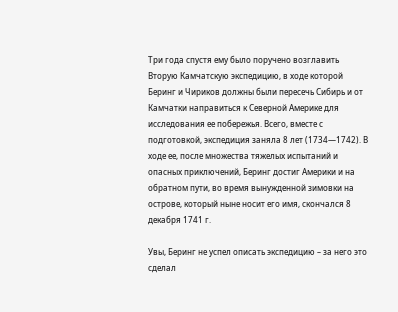Три года спустя ему было поручено возглавить Вторую Камчатскую экспедицию, в ходе которой Беринг и Чириков должны были пересечь Сибирь и от Камчатки направиться к Северной Америке для исследования ее побережья. Всего, вместе с подготовкой, экспедиция заняла 8 лет (1734—1742). В ходе ее, после множества тяжелых испытаний и опасных приключений, Беринг достиг Америки и на обратном пути, во время вынужденной зимовки на острове, который ныне носит его имя, скончался 8 декабря 1741 г.

Увы, Беринг не успел описать экспедицию – за него это сделал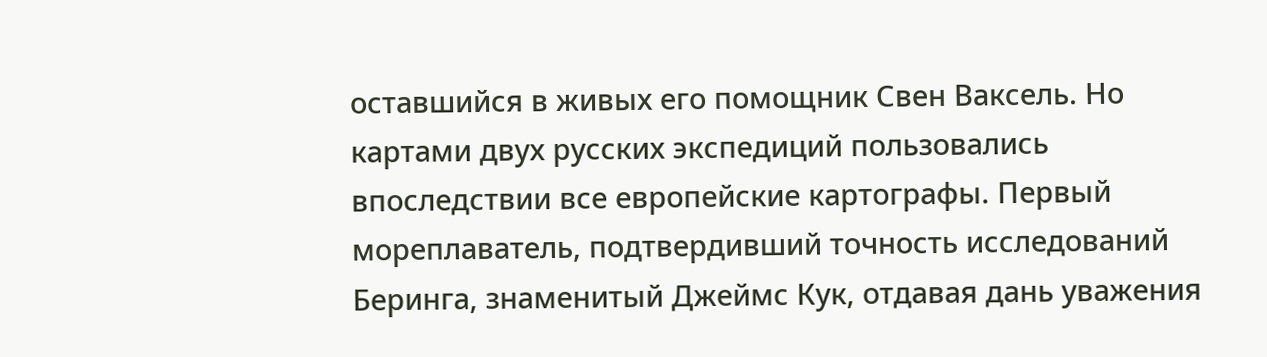оставшийся в живых его помощник Свен Ваксель. Но картами двух русских экспедиций пользовались впоследствии все европейские картографы. Первый мореплаватель, подтвердивший точность исследований Беринга, знаменитый Джеймс Кук, отдавая дань уважения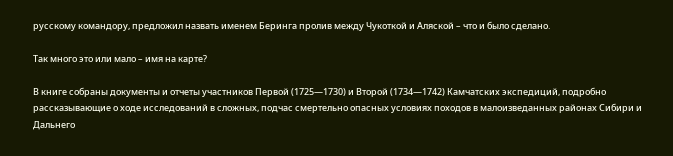русскому командору, предложил назвать именем Беринга пролив между Чукоткой и Аляской – что и было сделано.

Так много это или мало – имя на карте?

В книге собраны документы и отчеты участников Первой (1725—1730) и Второй (1734—1742) Камчатских экспедиций, подробно рассказывающие о ходе исследований в сложных, подчас смертельно опасных условиях походов в малоизведанных районах Сибири и Дальнего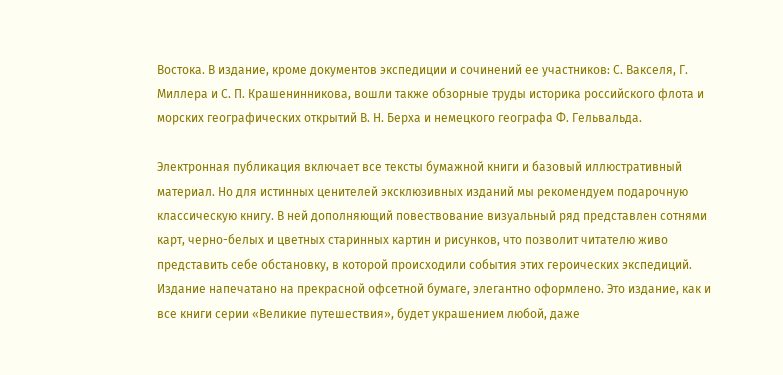Востока. В издание, кроме документов экспедиции и сочинений ее участников: С. Вакселя, Г. Миллера и С. П. Крашенинникова, вошли также обзорные труды историка российского флота и морских географических открытий В. Н. Берха и немецкого географа Ф. Гельвальда.

Электронная публикация включает все тексты бумажной книги и базовый иллюстративный материал. Но для истинных ценителей эксклюзивных изданий мы рекомендуем подарочную классическую книгу. В ней дополняющий повествование визуальный ряд представлен сотнями карт, черно-белых и цветных старинных картин и рисунков, что позволит читателю живо представить себе обстановку, в которой происходили события этих героических экспедиций. Издание напечатано на прекрасной офсетной бумаге, элегантно оформлено. Это издание, как и все книги серии «Великие путешествия», будет украшением любой, даже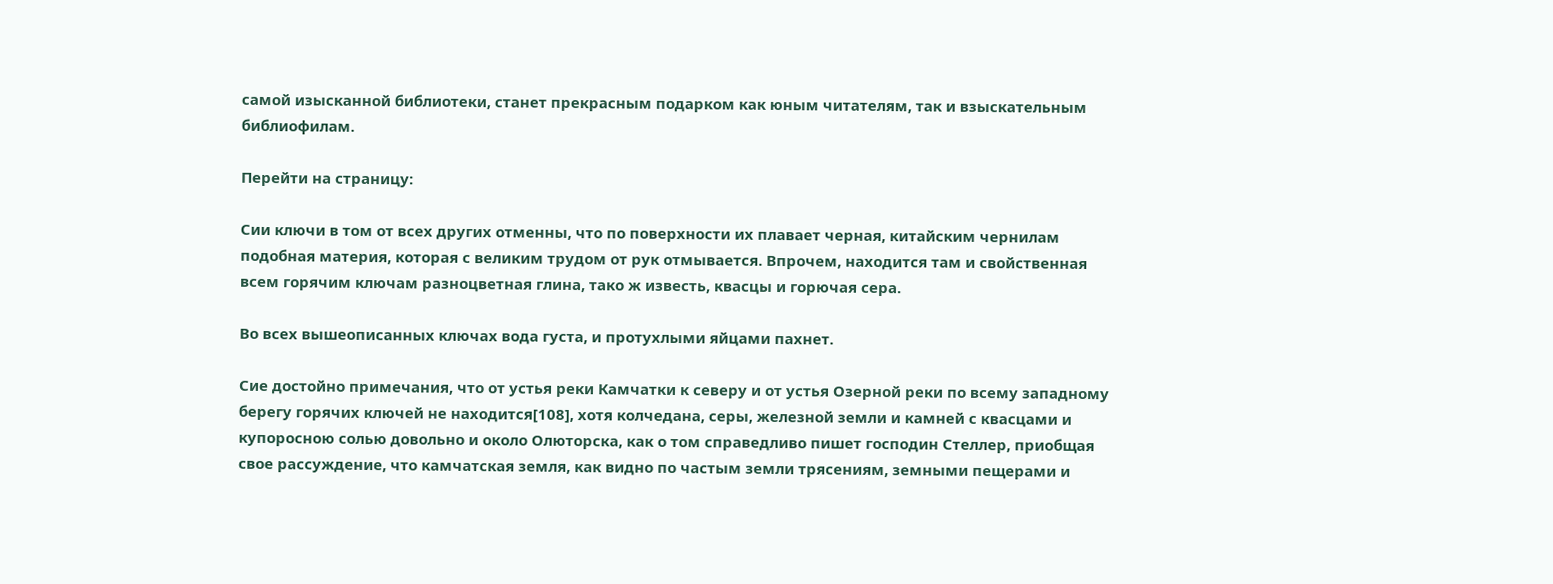самой изысканной библиотеки, станет прекрасным подарком как юным читателям, так и взыскательным библиофилам.

Перейти на страницу:

Сии ключи в том от всех других отменны, что по поверхности их плавает черная, китайским чернилам подобная материя, которая с великим трудом от рук отмывается. Впрочем, находится там и свойственная всем горячим ключам разноцветная глина, тако ж известь, квасцы и горючая сера.

Во всех вышеописанных ключах вода густа, и протухлыми яйцами пахнет.

Сие достойно примечания, что от устья реки Камчатки к северу и от устья Озерной реки по всему западному берегу горячих ключей не находится[108], хотя колчедана, серы, железной земли и камней с квасцами и купоросною солью довольно и около Олюторска, как о том справедливо пишет господин Стеллер, приобщая свое рассуждение, что камчатская земля, как видно по частым земли трясениям, земными пещерами и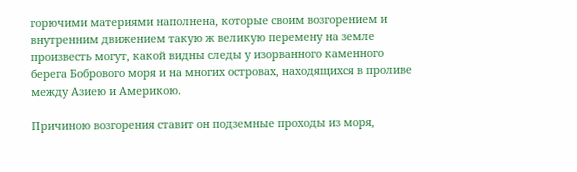горючими материями наполнена, которые своим возгорением и внутренним движением такую ж великую перемену на земле произвесть могут, какой видны следы у изорванного каменного берега Бобрового моря и на многих островах, находящихся в проливе между Азиею и Америкою.

Причиною возгорения ставит он подземные проходы из моря,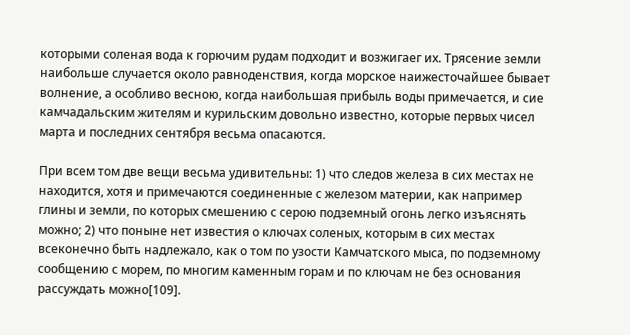которыми соленая вода к горючим рудам подходит и возжигаег их. Трясение земли наибольше случается около равноденствия, когда морское наижесточайшее бывает волнение, а особливо весною, когда наибольшая прибыль воды примечается, и сие камчадальским жителям и курильским довольно известно, которые первых чисел марта и последних сентября весьма опасаются.

При всем том две вещи весьма удивительны: 1) что следов железа в сих местах не находится, хотя и примечаются соединенные с железом материи, как например глины и земли, по которых смешению с серою подземный огонь легко изъяснять можно; 2) что поныне нет известия о ключах соленых, которым в сих местах всеконечно быть надлежало, как о том по узости Камчатского мыса, по подземному сообщению с морем, по многим каменным горам и по ключам не без основания рассуждать можно[109].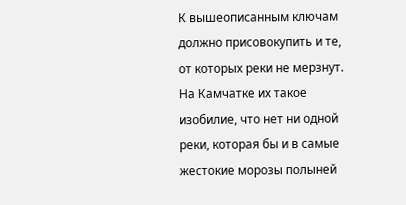К вышеописанным ключам должно присовокупить и те, от которых реки не мерзнут. На Камчатке их такое изобилие, что нет ни одной реки, которая бы и в самые жестокие морозы полыней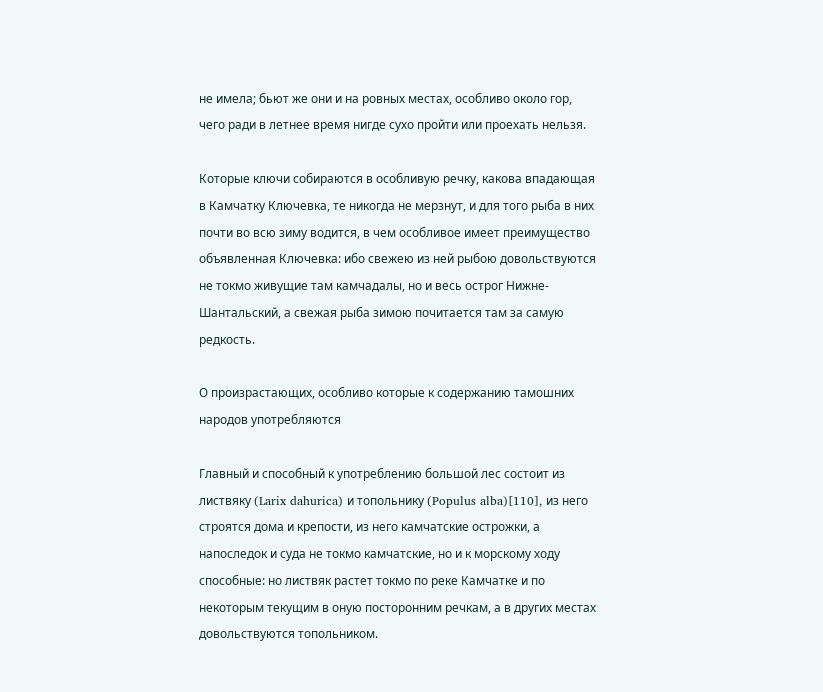не имела; бьют же они и на ровных местах, особливо около гор, чего ради в летнее время нигде сухо пройти или проехать нельзя.

Которые ключи собираются в особливую речку, какова впадающая в Камчатку Ключевка, те никогда не мерзнут, и для того рыба в них почти во всю зиму водится, в чем особливое имеет преимущество объявленная Ключевка: ибо свежею из ней рыбою довольствуются не токмо живущие там камчадалы, но и весь острог Нижне-Шантальский, а свежая рыба зимою почитается там за самую редкость.

О произрастающих, особливо которые к содержанию тамошних народов употребляются

Главный и способный к употреблению большой лес состоит из листвяку (Larix dahurica) и топольнику (Populus alba)[110], из него строятся дома и крепости, из него камчатские острожки, а напоследок и суда не токмо камчатские, но и к морскому ходу способные: но листвяк растет токмо по реке Камчатке и по некоторым текущим в оную посторонним речкам, а в других местах довольствуются топольником.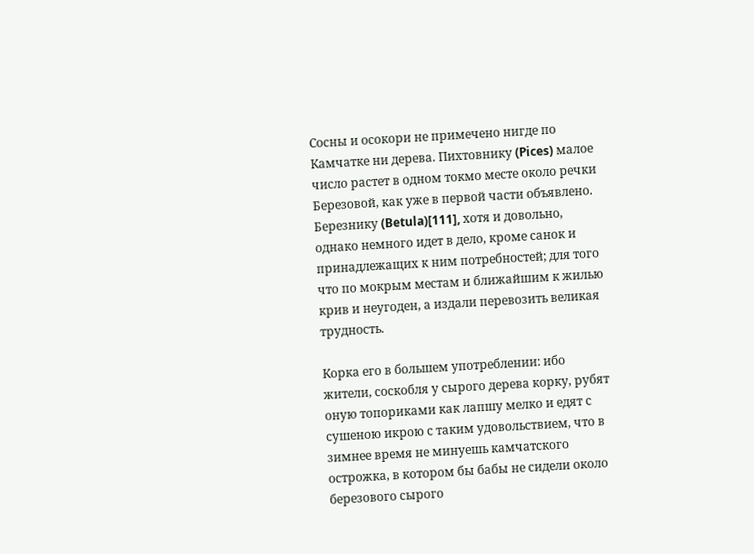Сосны и осокори не примечено нигде по Камчатке ни дерева. Пихтовнику (Pices) малое число растет в одном токмо месте около речки Березовой, как уже в первой части объявлено. Березнику (Betula)[111], хотя и довольно, однако немного идет в дело, кроме санок и принадлежащих к ним потребностей; для того что по мокрым местам и ближайшим к жилью крив и неугоден, а издали перевозить великая трудность.

Корка его в большем употреблении: ибо жители, соскобля у сырого дерева корку, рубят оную топориками как лапшу мелко и едят с сушеною икрою с таким удовольствием, что в зимнее время не минуешь камчатского острожка, в котором бы бабы не сидели около березового сырого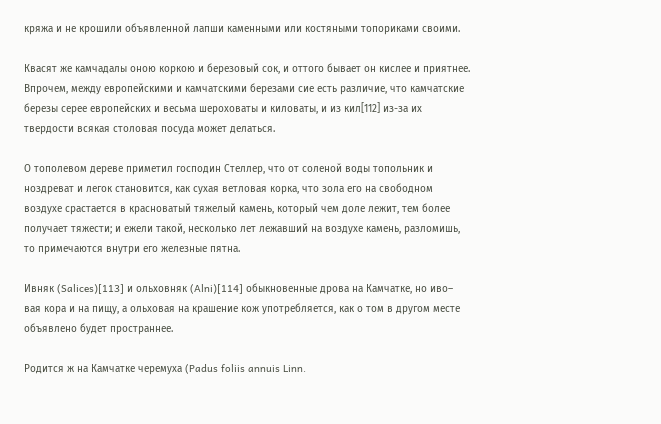кряжа и не крошили объявленной лапши каменными или костяными топориками своими.

Квасят же камчадалы оною коркою и березовый сок, и оттого бывает он кислее и приятнее. Впрочем, между европейскими и камчатскими березами сие есть различие, что камчатские березы серее европейских и весьма шероховаты и киловаты, и из кил[112] из-за их твердости всякая столовая посуда может делаться.

О тополевом дереве приметил господин Стеллер, что от соленой воды топольник и ноздреват и легок становится, как сухая ветловая корка, что зола его на свободном воздухе срастается в красноватый тяжелый камень, который чем доле лежит, тем более получает тяжести; и ежели такой, несколько лет лежавший на воздухе камень, разломишь, то примечаются внутри его железные пятна.

Ивняк (Salices)[113] и ольховняк (Alni)[114] обыкновенные дрова на Камчатке, но иво– вая кора и на пищу, а ольховая на крашение кож употребляется, как о том в другом месте объявлено будет пространнее.

Родится ж на Камчатке черемуха (Padus foliis annuis Linn.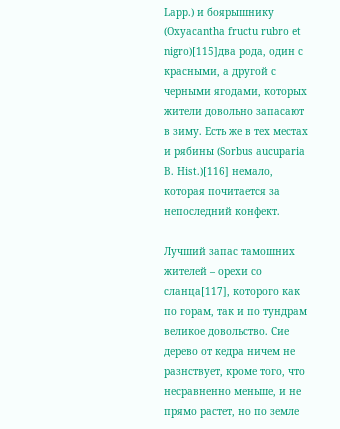Lapp.) и боярышнику (Oxyacantha fructu rubro et nigro)[115]два рода, один с красными, а другой с черными ягодами, которых жители довольно запасают в зиму. Есть же в тех местах и рябины (Sorbus aucuparia B. Hist.)[116] немало, которая почитается за непоследний конфект.

Лучший запас тамошних жителей – орехи со сланца[117], которого как по горам, так и по тундрам великое довольство. Сие дерево от кедра ничем не разнствует, кроме того, что несравненно меньше, и не прямо растет, но по земле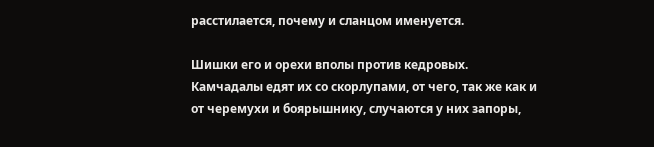расстилается, почему и сланцом именуется.

Шишки его и орехи вполы против кедровых. Камчадалы едят их со скорлупами, от чего, так же как и от черемухи и боярышнику, случаются у них запоры,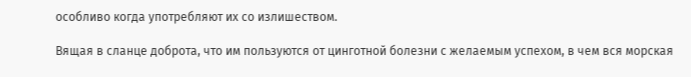особливо когда употребляют их со излишеством.

Вящая в сланце доброта, что им пользуются от цинготной болезни с желаемым успехом, в чем вся морская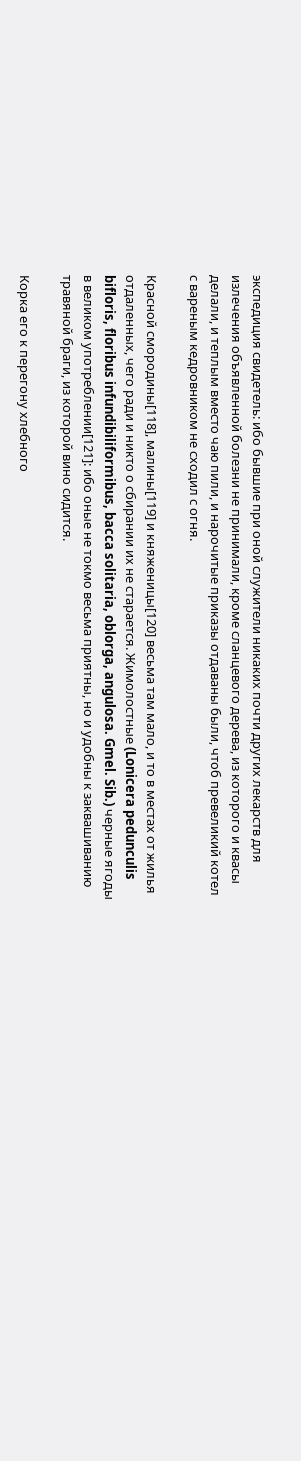экспедиция свидетель: ибо бывшие при оной служители никаких почти других лекарств для излечения объявленной болезни не принимали, кроме сланцевого дерева, из которого и квасы делали, и теплым вместо чаю пили, и нарочитые приказы отдаваны были, чтоб превеликий котел с вареным кедровником не сходил с огня.

Красной смородины[118], малины[119] и княженицы[120] весьма там мало, и то в местах от жилья отдаленных, чего ради и никто о сбирании их не старается. Жимолостные (Lonicera pedunculis bifloris, floribus infundibiliformibus, bacca solitaria, oblorga, angulosa. Gmel. Sib.) черные ягоды в великом употреблении[121]: ибо оные не токмо весьма приятны, но и удобны к заквашиванию травяной браги, из которой вино сидится.

Корка его к перегону хлебного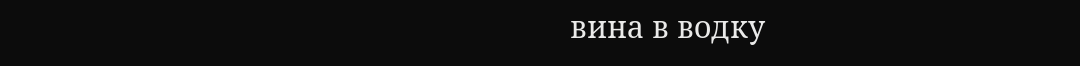вина в водку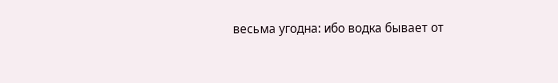весьма угодна: ибо водка бывает от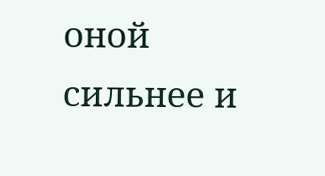оной сильнее и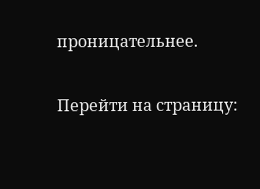проницательнее.

Перейти на страницу: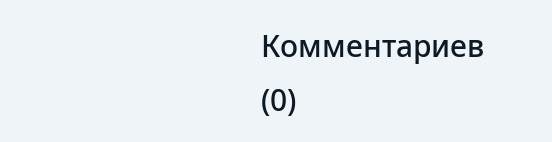Комментариев (0)